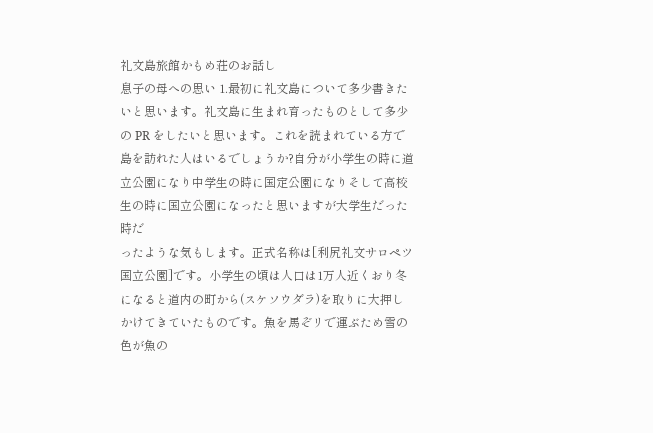礼文島旅館かもめ荘のお話し
息子の母への思い 1.最初に礼文島について多少書きたいと思います。礼文島に生まれ育ったものとして多少の PR をしたいと思います。これを読まれている方で島を訪れた人はいるでしょうか?自分が小学生の時に道立公園になり中学生の時に国定公園になりそして高校生の時に国立公園になったと思いますが大学生だった時だ
ったような気もします。正式名称は[利尻礼文サロペツ国立公園]です。小学生の頃は人口は1万人近くおり冬になると道内の町から(スケソウダラ)を取りに大押しかけてきていたものです。魚を馬ぞリで運ぶため雪の色が魚の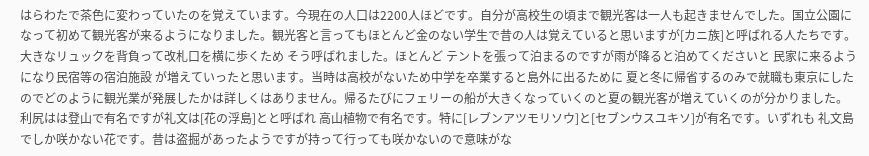はらわたで茶色に変わっていたのを覚えています。今現在の人口は2200人ほどです。自分が高校生の頃まで観光客は一人も起きませんでした。国立公園になって初めて観光客が来るようになりました。観光客と言ってもほとんど金のない学生で昔の人は覚えていると思いますが[カニ族]と呼ばれる人たちです。大きなリュックを背負って改札口を横に歩くため そう呼ばれました。ほとんど テントを張って泊まるのですが雨が降ると泊めてくださいと 民家に来るようになり民宿等の宿泊施設 が増えていったと思います。当時は高校がないため中学を卒業すると島外に出るために 夏と冬に帰省するのみで就職も東京にしたのでどのように観光業が発展したかは詳しくはありません。帰るたびにフェリーの船が大きくなっていくのと夏の観光客が増えていくのが分かりました。利尻はは登山で有名ですが礼文は[花の浮島]とと呼ばれ 高山植物で有名です。特に[レブンアツモリソウ]と[セブンウスユキソ]が有名です。いずれも 礼文島でしか咲かない花です。昔は盗掘があったようですが持って行っても咲かないので意味がな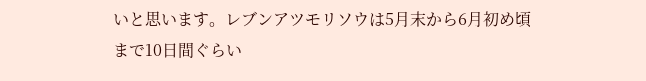いと思います。レブンアツモリソウは5月末から6月初め頃まで10日間ぐらい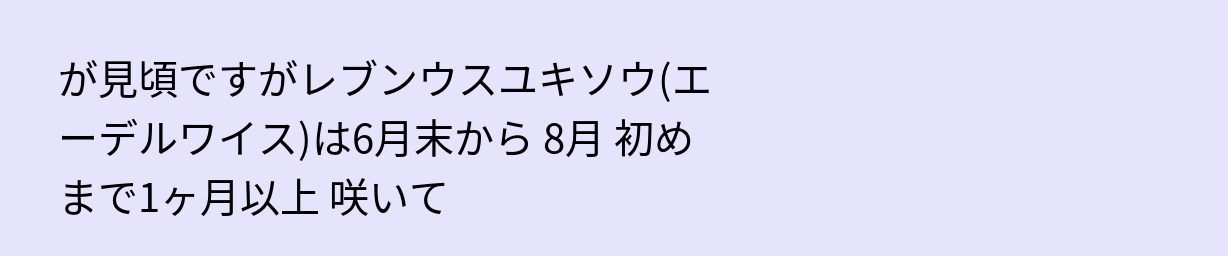が見頃ですがレブンウスユキソウ(エーデルワイス)は6月末から 8月 初めまで1ヶ月以上 咲いて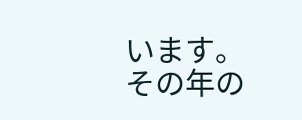います。その年の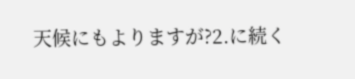天候にもよりますが?2.に続く